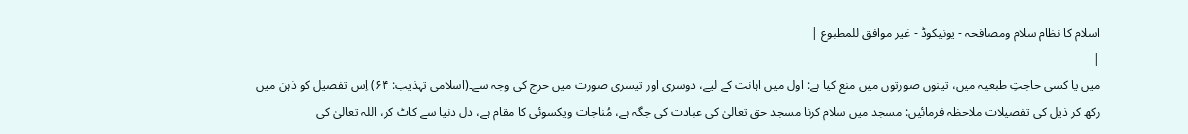اسلام کا نظام سلام ومصافحہ - یونیکوڈ - غیر موافق للمطبوع |
|
میں یا کسی حاجتِ طبعیہ میں، تینوں صورتوں میں منع کیا ہے: اول میں اہانت کے لیے، دوسری اور تیسری صورت میں حرج کی وجہ سے۔(اسلامی تہذیب: ۶۴) اِس تفصیل کو ذہن میں رکھ کر ذیل کی تفصیلات ملاحظہ فرمائیں: مسجد میں سلام کرنا مسجد حق تعالیٰ کی عبادت کی جگہ ہے، مُناجات ویکسوئی کا مقام ہے، دل دنیا سے کاٹ کر، اللہ تعالیٰ کی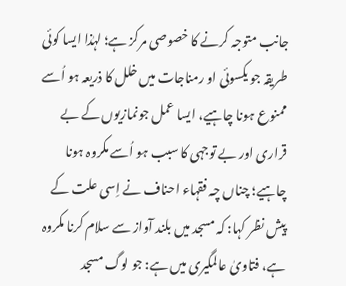جانب متوجہ کرنے کا خصوصی مرکز ہے؛ لہٰذا ایسا کوئی طریقہ جو یکسوئی او رمناجات میں خلل کا ذریعہ ہو اُسے ممنوع ہونا چاہیے، ایسا عمل جونمازیوں کے بے قراری اور بے توجہی کا سبب ہو اُسے مکروہ ہونا چاہیے؛ چناں چہ فقہاء احناف نے اِسی علت کے پیش نظر کہا: کہ مسجد میں بلند آواز سے سلام کرنا مکروہ ہے، فتاویٰ عالمگیری میں ہے: جو لوگ مسجد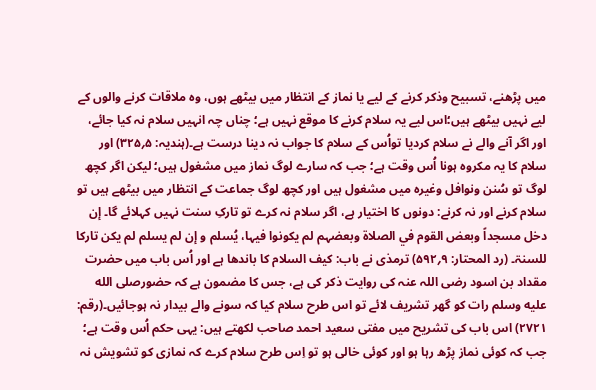میں پڑھنے، تسبیح وذکر کرنے کے لیے یا نماز کے انتظار میں بیٹھے ہوں، وہ ملاقات کرنے والوں کے لیے نہیں بیٹھے ہیں؛اس لیے یہ سلام کرنے کا موقع نہیں ہے؛ چناں چہ انہیں سلام نہ کیا جائے، اور اگر آنے والے نے سلام کردیا تواُس کے سلام کا جواب نہ دینا درست ہے۔(ہندیہ: ۵؍۳۲۵) اور سلام کا یہ مکروہ ہونا اُس وقت ہے؛ جب کہ سارے لوگ نماز میں مشغول ہیں؛ لیکن اگر کچھ لوگ تو سُنن ونوافل وغیرہ میں مشغول ہیں اور کچھ لوگ جماعت کے انتظار میں بیٹھے ہیں تو سلام کرنے اور نہ کرنے: دونوں کا اختیار ہے، اگر سلام نہ کرے تو تارکِ سنت نہیں کہلائے گا۔ إن دخل مسجداً وبعض القوم في الصلاۃ وبعضہم لم یکونوا فیہا، یُسلم و إن لم یسلم لم یکن تارکا للسنۃ۔ (رد المحتار: ۹؍۵۹۲) ترمذی نے باب: کیف السلام کا باندھا ہے اور اُس باب میں حضرت مقداد بن اسود رضی اللہ عنہ کی روایت ذکر کی ہے، جس کا مضمون ہے کہ حضورصلى الله عليه وسلم رات کو گھر تشریف لائے تو اس طرح سلام کیا کہ سونے والے بیدار نہ ہوجائیں۔(رقم: ۲۷۲۱) اس باب کی تشریح میں مفتی سعید احمد صاحب لکھتے ہیں: یہی حکم اُس وقت ہے؛ جب کہ کوئی نماز پڑھ رہا ہو اور کوئی خالی ہو تو اِس طرح سلام کرے کہ نمازی کو تشویش نہ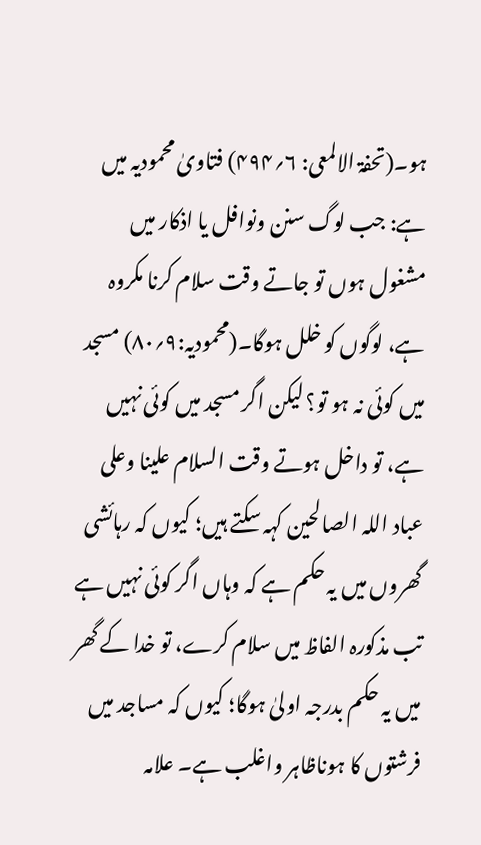ہو۔(تحفۃ الالمعی: ۶؍۴۹۴) فتاویٰ محمودیہ میں ہے: جب لوگ سنن ونوافل یا اذکار میں مشغول ہوں تو جاتے وقت سلام کرنا مکروہ ہے، لوگوں کو خلل ہوگا۔(محمودیہ:۹؍۸۰) مسجد میں کوئی نہ ہو تو؟ لیکن اگر مسجد میں کوئی نہیں ہے، تو داخل ہوتے وقت السلام علینا وعلی عباد اللہ الصالحین کہہ سکتے ہیں؛ کیوں کہ رہائشی گھروں میں یہ حکم ہے کہ وہاں اگر کوئی نہیں ہے تب مذکورہ الفاظ میں سلام کرے، تو خدا کے گھر میں یہ حکم بدرجہ اولیٰ ہوگا؛ کیوں کہ مساجد میں فرشتوں کا ہوناظاہر واغلب ہے۔ علامہ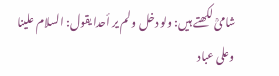شامیؒ لکھتے ہیں: ولو دخل ولم یر أحدا یقول: السلام علینا وعلی عباد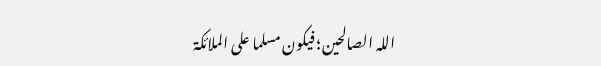اللہ الصالحین؛ فیکون مسلما علی الملائکۃ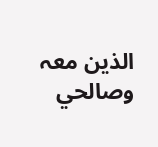الذین معہ وصالحي